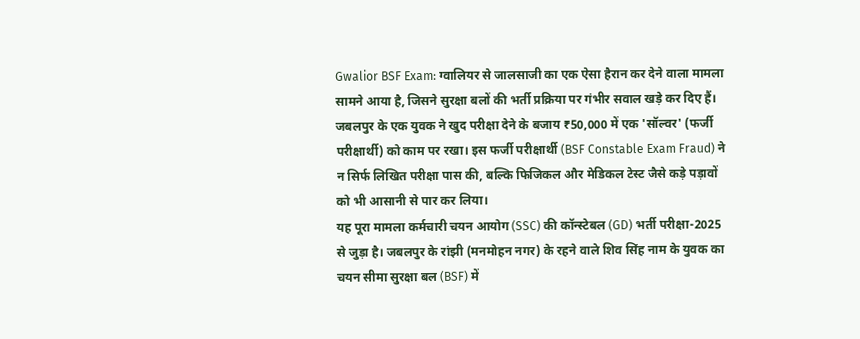Gwalior BSF Exam: ग्वालियर से जालसाजी का एक ऐसा हैरान कर देने वाला मामला सामने आया है, जिसने सुरक्षा बलों की भर्ती प्रक्रिया पर गंभीर सवाल खड़े कर दिए हैं। जबलपुर के एक युवक ने खुद परीक्षा देने के बजाय ₹50,000 में एक 'सॉल्वर' (फर्जी परीक्षार्थी) को काम पर रखा। इस फर्जी परीक्षार्थी (BSF Constable Exam Fraud) ने न सिर्फ लिखित परीक्षा पास की, बल्कि फिजिकल और मेडिकल टेस्ट जैसे कड़े पड़ावों को भी आसानी से पार कर लिया।
यह पूरा मामला कर्मचारी चयन आयोग (SSC) की कॉन्स्टेबल (GD) भर्ती परीक्षा-2025 से जुड़ा है। जबलपुर के रांझी (मनमोहन नगर) के रहने वाले शिव सिंह नाम के युवक का चयन सीमा सुरक्षा बल (BSF) में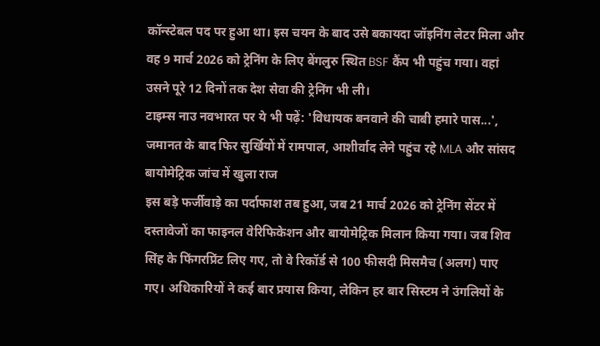कॉन्स्टेबल पद पर हुआ था। इस चयन के बाद उसे बकायदा जॉइनिंग लेटर मिला और वह 9 मार्च 2026 को ट्रेनिंग के लिए बेंगलुरु स्थित BSF कैंप भी पहुंच गया। वहां उसने पूरे 12 दिनों तक देश सेवा की ट्रेनिंग भी ली।
टाइम्स नाउ नवभारत पर ये भी पढ़ें: 'विधायक बनवाने की चाबी हमारे पास...', जमानत के बाद फिर सुर्खियों में रामपाल, आशीर्वाद लेने पहुंच रहे MLA और सांसद
बायोमेट्रिक जांच में खुला राज
इस बड़े फर्जीवाड़े का पर्दाफाश तब हुआ, जब 21 मार्च 2026 को ट्रेनिंग सेंटर में दस्तावेजों का फाइनल वेरिफिकेशन और बायोमेट्रिक मिलान किया गया। जब शिव सिंह के फिंगरप्रिंट लिए गए, तो वे रिकॉर्ड से 100 फीसदी मिसमैच (अलग) पाए गए। अधिकारियों ने कई बार प्रयास किया, लेकिन हर बार सिस्टम ने उंगलियों के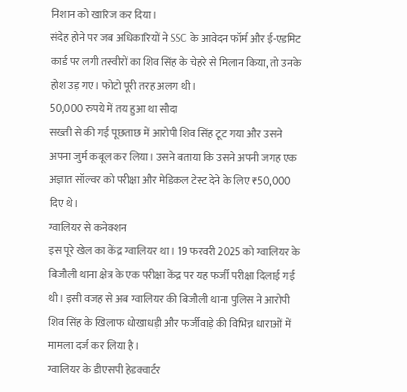निशान को खारिज कर दिया।
संदेह होने पर जब अधिकारियों ने SSC के आवेदन फॉर्म और ई-एडमिट कार्ड पर लगी तस्वीरों का शिव सिंह के चेहरे से मिलान किया, तो उनके होश उड़ गए। फोटो पूरी तरह अलग थी।
50,000 रुपये में तय हुआ था सौदा
सख्ती से की गई पूछताछ में आरोपी शिव सिंह टूट गया और उसने अपना जुर्म कबूल कर लिया। उसने बताया कि उसने अपनी जगह एक अज्ञात सॉल्वर को परीक्षा और मेडिकल टेस्ट देने के लिए ₹50,000 दिए थे।
ग्वालियर से कनेक्शन
इस पूरे खेल का केंद्र ग्वालियर था। 19 फरवरी 2025 को ग्वालियर के बिजौली थाना क्षेत्र के एक परीक्षा केंद्र पर यह फर्जी परीक्षा दिलाई गई थी। इसी वजह से अब ग्वालियर की बिजौली थाना पुलिस ने आरोपी शिव सिंह के खिलाफ धोखाधड़ी और फर्जीवाड़े की विभिन्न धाराओं में मामला दर्ज कर लिया है।
ग्वालियर के डीएसपी हेडक्वार्टर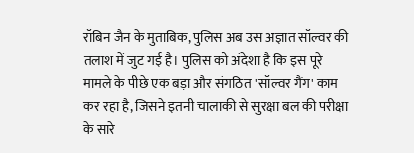रॉबिन जैन के मुताबिक, पुलिस अब उस अज्ञात सॉल्वर की तलाश में जुट गई है। पुलिस को अंदेशा है कि इस पूरे मामले के पीछे एक बड़ा और संगठित 'सॉल्वर गैंग' काम कर रहा है, जिसने इतनी चालाकी से सुरक्षा बल की परीक्षा के सारे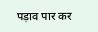पड़ाव पार कर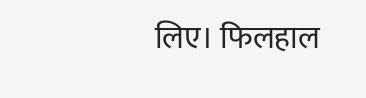लिए। फिलहाल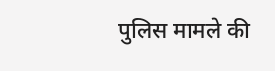पुलिस मामले की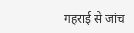गहराई से जांच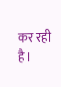कर रही है।